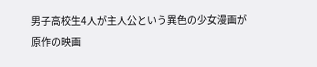男子高校生4人が主人公という異色の少女漫画が原作の映画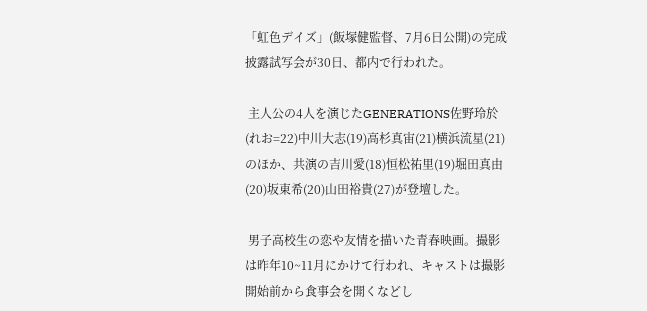「虹色デイズ」(飯塚健監督、7月6日公開)の完成披露試写会が30日、都内で行われた。

 主人公の4人を演じたGENERATIONS佐野玲於(れお=22)中川大志(19)高杉真宙(21)横浜流星(21)のほか、共演の吉川愛(18)恒松祐里(19)堀田真由(20)坂東希(20)山田裕貴(27)が登壇した。

 男子高校生の恋や友情を描いた青春映画。撮影は昨年10~11月にかけて行われ、キャストは撮影開始前から食事会を開くなどし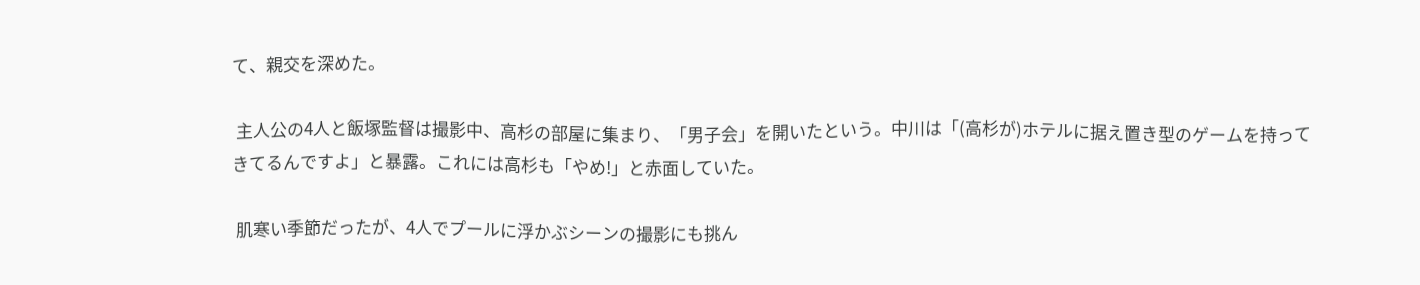て、親交を深めた。

 主人公の4人と飯塚監督は撮影中、高杉の部屋に集まり、「男子会」を開いたという。中川は「(高杉が)ホテルに据え置き型のゲームを持ってきてるんですよ」と暴露。これには高杉も「やめ!」と赤面していた。

 肌寒い季節だったが、4人でプールに浮かぶシーンの撮影にも挑ん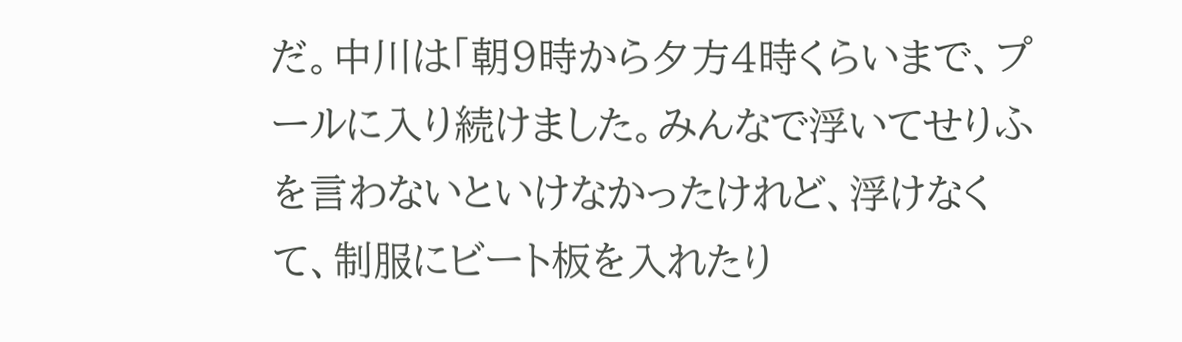だ。中川は「朝9時から夕方4時くらいまで、プールに入り続けました。みんなで浮いてせりふを言わないといけなかったけれど、浮けなくて、制服にビート板を入れたり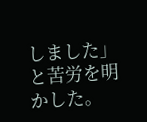しました」と苦労を明かした。